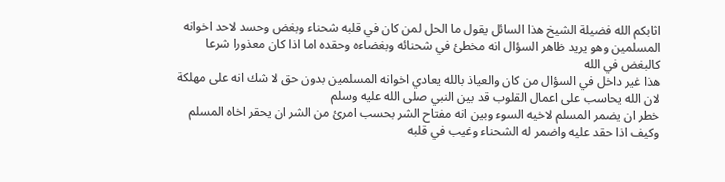اثابكم الله فضيلة الشيخ هذا السائل يقول ما الحل لمن كان في قلبه شحناء وبغض وحسد لاحد اخوانه المسلمين وهو يريد ظاهر السؤال انه مخطئ في شحنائه وبغضاءه وحقده اما اذا كان معذورا شرعا كالبغض في الله
هذا غير داخل في السؤال من كان والعياذ بالله يعادي اخوانه المسلمين بدون حق لا شك انه على مهلكة لان الله يحاسب على اعمال القلوب قد بين النبي صلى الله عليه وسلم
خطر ان يضمر المسلم لاخيه السوء وبين انه مفتاح الشر بحسب امرئ من الشر ان يحقر اخاه المسلم وكيف اذا حقد عليه واضمر له الشحناء وغيب في قلبه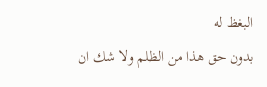البغظ له
بدون حق هذا من الظلم ولا شك ان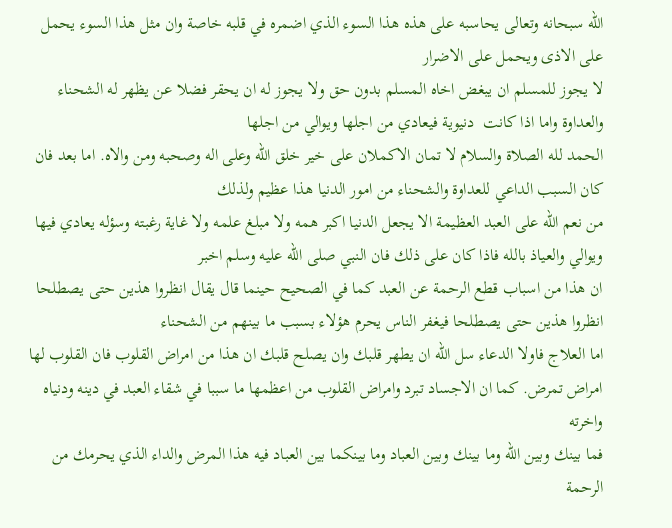الله سبحانه وتعالى يحاسبه على هذه هذا السوء الذي اضمره في قلبه خاصة وان مثل هذا السوء يحمل على الاذى ويحمل على الاضرار
لا يجوز للمسلم ان يبغض اخاه المسلم بدون حق ولا يجوز له ان يحقر فضلا عن يظهر له الشحناء والعداوة واما اذا كانت  دنيوية فيعادي من اجلها ويوالي من اجلها
الحمد لله الصلاة والسلام لا تمان الاكملان على خير خلق الله وعلى اله وصحبه ومن والاه. اما بعد فان كان السبب الداعي للعداوة والشحناء من امور الدنيا هذا عظيم ولذلك
من نعم الله على العبد العظيمة الا يجعل الدنيا اكبر همه ولا مبلغ علمه ولا غاية رغبته وسؤله يعادي فيها ويوالي والعياذ بالله فاذا كان على ذلك فان النبي صلى الله عليه وسلم اخبر
ان هذا من اسباب قطع الرحمة عن العبد كما في الصحيح حينما قال يقال انظروا هذين حتى يصطلحا انظروا هذين حتى يصطلحا فيغفر الناس يحرم هؤلاء بسبب ما بينهم من الشحناء
اما العلاج فاولا الدعاء سل الله ان يطهر قلبك وان يصلح قلبك ان هذا من امراض القلوب فان القلوب لها امراض تمرض. كما ان الاجساد تبرد وامراض القلوب من اعظمها ما سببا في شقاء العبد في دينه ودنياه واخرته
فما بينك وبين الله وما بينك وبين العباد وما بينكما بين العباد فيه هذا المرض والداء الذي يحرمك من الرحمة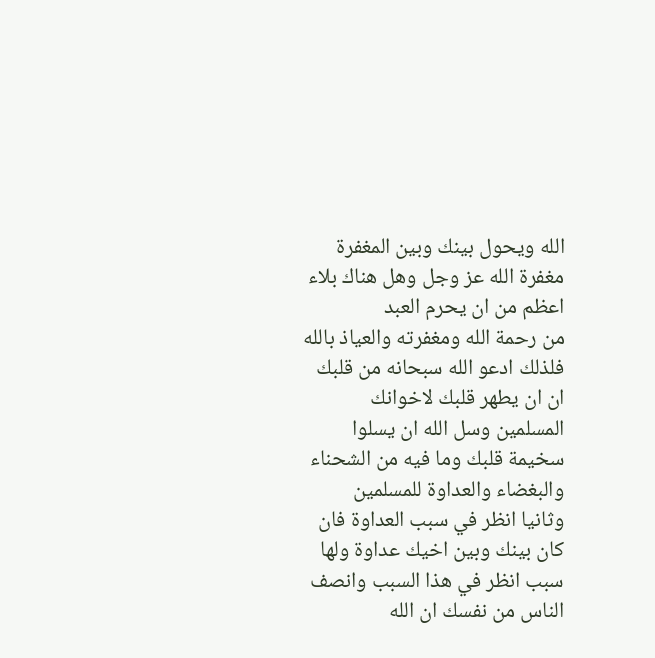الله ويحول بينك وبين المغفرة مغفرة الله عز وجل وهل هناك بلاء اعظم من ان يحرم العبد
من رحمة الله ومغفرته والعياذ بالله فلذلك ادعو الله سبحانه من قلبك ان ان يطهر قلبك لاخوانك المسلمين وسل الله ان يسلوا سخيمة قلبك وما فيه من الشحناء والبغضاء والعداوة للمسلمين
وثانيا انظر في سبب العداوة فان كان بينك وبين اخيك عداوة ولها سبب انظر في هذا السبب وانصف الناس من نفسك ان الله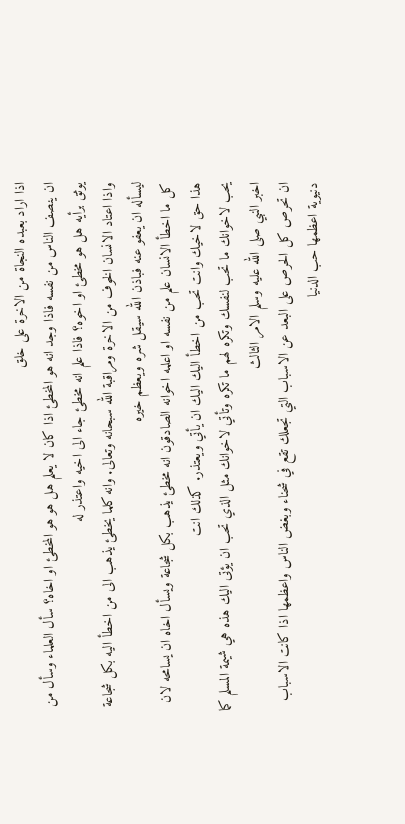اذا اراد بعبده النجاة من الاخرة على خلق
ان ينصف الناس من نفسه فاذا وجد انه هو المخطئ اذا كان لا يعلم هل هو هو المخطئ او اخاه؟ سأل العلماء وسأل من يوثق برأيه هل هو مخطئ او اخوه؟ فاذا علم انه مخطئ جاء الى اخيه واعتذر له
واذا اعتاد الانسان الخوف من الاخرة ومراقبة الله سبحانه وتعالى. وانه كلما يخطئ يذهب الى من اخطأ اليه بكل شجاعة ليسأله ان يعفو عنه فباذن الله سيقل شره ويعظم خيره
كل ما اخطأ الانسان علم من نفسه او اعلمه اخوانه الصادقون انه مخطئ يذهب بكل شجاعة ويسأل اخاه ان يسامحه لان هذا حق لاخيك وانت تحب من اخطأ اليك اليك ان يأتي ويعتذر. كذلك انت
يحب لاخوانك ما تحب لنفسك وتكره لهم ما تكره وتأتي لاخوانك مثل الذي تحب ان يؤتى اليك هذه هي شيمة المسلم كما اخبر النبي صلى الله عليه وسلم الامر الثالث
ان تحرص كل الحرص على البعد عن الاسباب التي تجعلك تقع في شحناء وبغض الناس واعظمها اذا كانت الاسباب دنيوية اعظمها حب الدنيا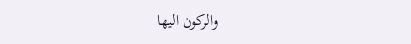والركون اليها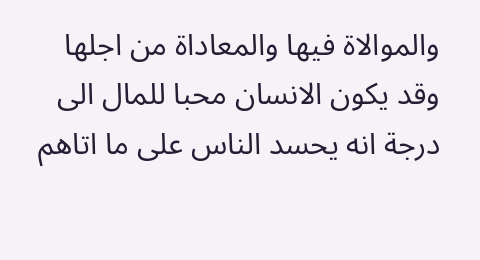والموالاة فيها والمعاداة من اجلها
وقد يكون الانسان محبا للمال الى درجة انه يحسد الناس على ما اتاهم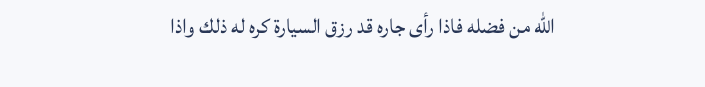الله من فضله فاذا رأى جاره قد رزق السيارة كره له ذلك واذا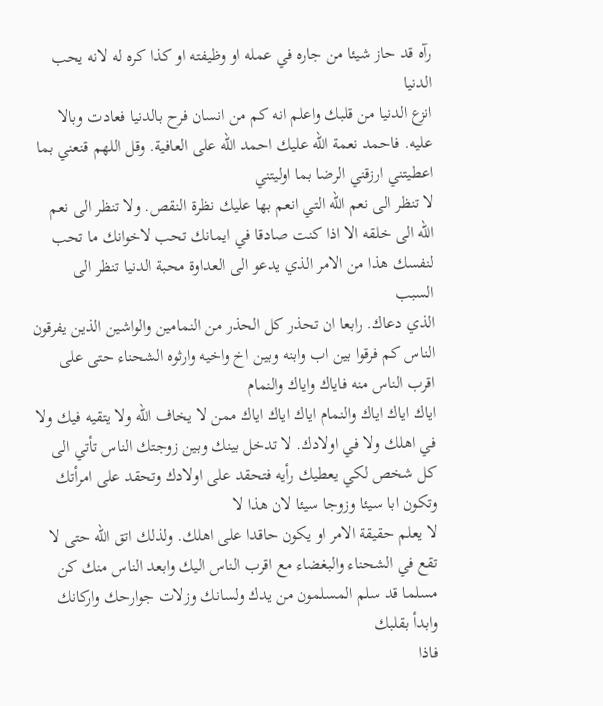رآه قد حاز شيئا من جاره في عمله او وظيفته او كذا كره له لانه يحب الدنيا
انزع الدنيا من قلبك واعلم انه كم من انسان فرح بالدنيا فعادت وبالا عليه. فاحمد نعمة الله عليك احمد الله على العافية. وقل اللهم قنعني بما اعطيتني ارزقني الرضا بما اوليتني
لا تنظر الى نعم الله التي انعم بها عليك نظرة النقص. ولا تنظر الى نعم الله الى خلقه الا اذا كنت صادقا في ايمانك تحب لاخوانك ما تحب لنفسك هذا من الامر الذي يدعو الى العداوة محبة الدنيا تنظر الى السبب
الذي دعاك. رابعا ان تحذر كل الحذر من النمامين والواشين الذين يفرقون الناس كم فرقوا بين اب وابنه وبين اخ واخيه وارثوه الشحناء حتى على اقرب الناس منه فاياك واياك والنمام
اياك اياك اياك والنمام اياك اياك اياك ممن لا يخاف الله ولا يتقيه فيك ولا في اهلك ولا في اولادك. لا تدخل بينك وبين زوجتك الناس تأتي الى كل شخص لكي يعطيك رأيه فتحقد على اولادك وتحقد على امرأتك وتكون ابا سيئا وزوجا سيئا لان هذا لا
لا يعلم حقيقة الامر او يكون حاقدا على اهلك. ولذلك اتق الله حتى لا تقع في الشحناء والبغضاء مع اقرب الناس اليك وابعد الناس منك كن مسلما قد سلم المسلمون من يدك ولسانك وزلات جوارحك واركانك وابدأ بقلبك
فاذا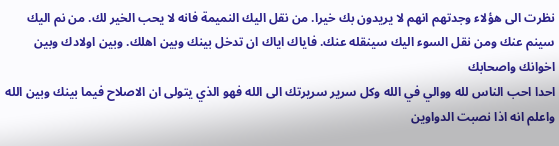نظرت الى هؤلاء وجدتهم انهم لا يريدون بك خيرا. من نقل اليك النميمة فانه لا يحب الخير لك. من نم اليك سينم عنك ومن نقل السوء اليك سينقله عنك. فاياك اياك ان تدخل بينك وبين اهلك. وبين اولادك وبين اخوانك واصحابك
احدا احب الناس لله ووالي في الله وكل سرير سريرتك الى الله فهو الذي يتولى ان الاصلاح فيما بينك وبين الله واعلم انه اذا نصبت الدواوين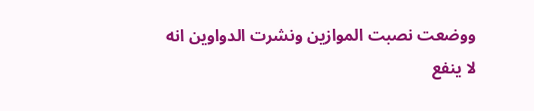ووضعت نصبت الموازين ونشرت الدواوين انه لا ينفع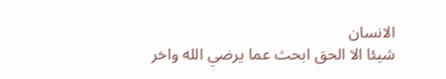الانسان
شيئا الا الحق ابحث عما يرضي الله واخر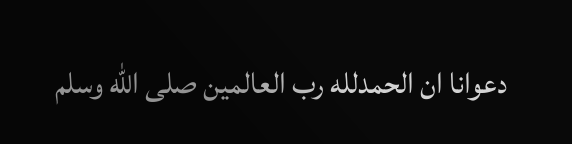دعوانا ان الحمدلله رب العالمين صلى الله وسلم